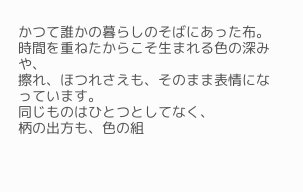かつて誰かの暮らしのそばにあった布。
時間を重ねたからこそ生まれる色の深みや、
擦れ、ほつれさえも、そのまま表情になっています。
同じものはひとつとしてなく、
柄の出方も、色の組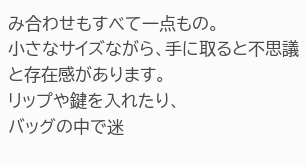み合わせもすべて一点もの。
小さなサイズながら、手に取ると不思議と存在感があります。
リップや鍵を入れたり、
バッグの中で迷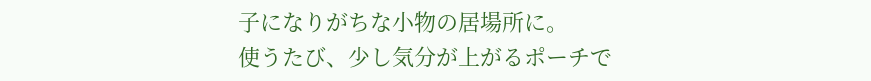子になりがちな小物の居場所に。
使うたび、少し気分が上がるポーチで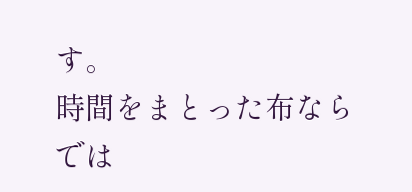す。
時間をまとった布ならでは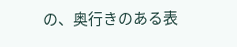の、奥行きのある表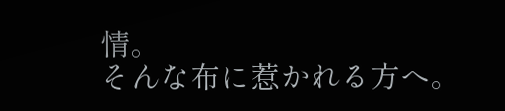情。
そんな布に惹かれる方へ。